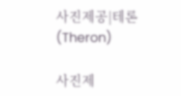사진제공|테론(Theron)

사진제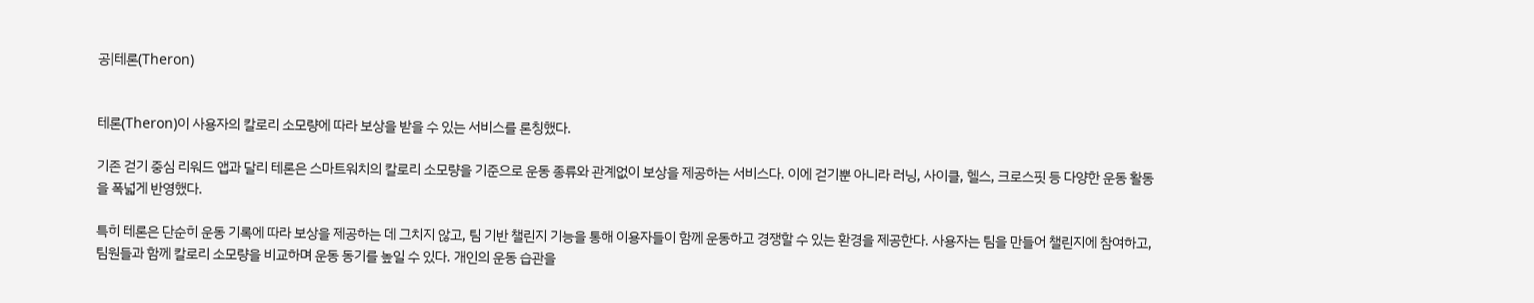공|테론(Theron)


테론(Theron)이 사용자의 칼로리 소모량에 따라 보상을 받을 수 있는 서비스를 론칭했다.

기존 걷기 중심 리워드 앱과 달리 테론은 스마트워치의 칼로리 소모량을 기준으로 운동 종류와 관계없이 보상을 제공하는 서비스다. 이에 걷기뿐 아니라 러닝, 사이클, 헬스, 크로스핏 등 다양한 운동 활동을 폭넓게 반영했다.

특히 테론은 단순히 운동 기록에 따라 보상을 제공하는 데 그치지 않고, 팀 기반 챌린지 기능을 통해 이용자들이 함께 운동하고 경쟁할 수 있는 환경을 제공한다. 사용자는 팀을 만들어 챌린지에 참여하고, 팀원들과 함께 칼로리 소모량을 비교하며 운동 동기를 높일 수 있다. 개인의 운동 습관을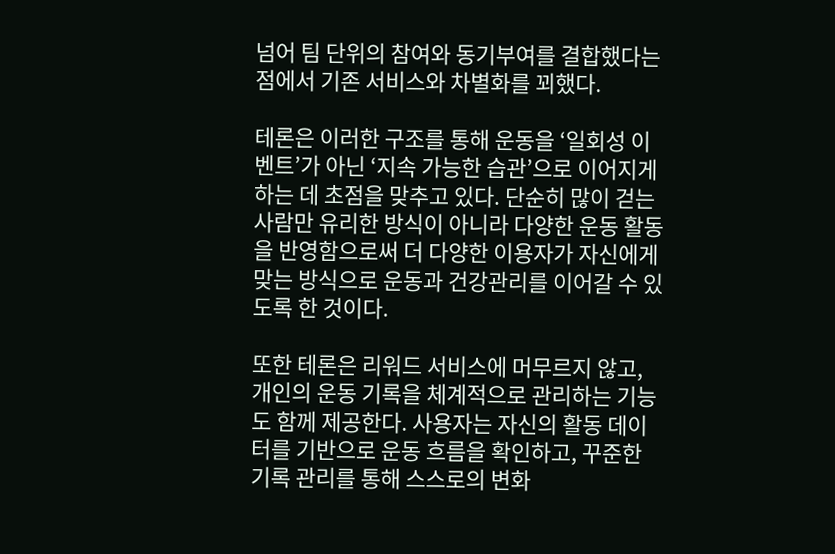넘어 팀 단위의 참여와 동기부여를 결합했다는 점에서 기존 서비스와 차별화를 꾀했다.

테론은 이러한 구조를 통해 운동을 ‘일회성 이벤트’가 아닌 ‘지속 가능한 습관’으로 이어지게 하는 데 초점을 맞추고 있다. 단순히 많이 걷는 사람만 유리한 방식이 아니라 다양한 운동 활동을 반영함으로써 더 다양한 이용자가 자신에게 맞는 방식으로 운동과 건강관리를 이어갈 수 있도록 한 것이다.

또한 테론은 리워드 서비스에 머무르지 않고, 개인의 운동 기록을 체계적으로 관리하는 기능도 함께 제공한다. 사용자는 자신의 활동 데이터를 기반으로 운동 흐름을 확인하고, 꾸준한 기록 관리를 통해 스스로의 변화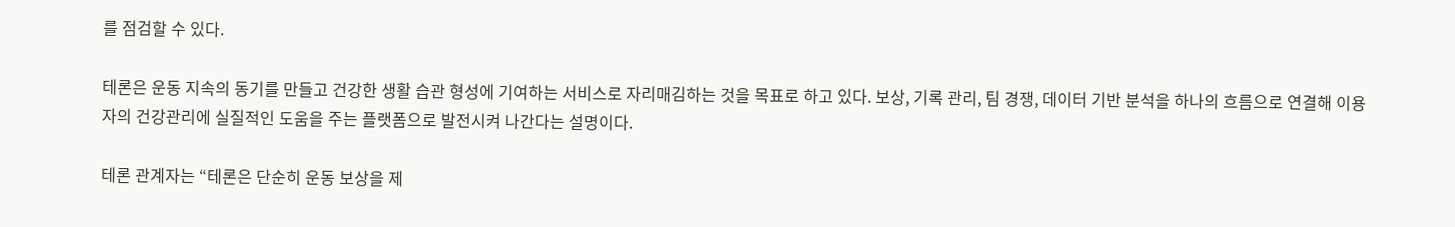를 점검할 수 있다.

테론은 운동 지속의 동기를 만들고 건강한 생활 습관 형성에 기여하는 서비스로 자리매김하는 것을 목표로 하고 있다. 보상, 기록 관리, 팀 경쟁, 데이터 기반 분석을 하나의 흐름으로 연결해 이용자의 건강관리에 실질적인 도움을 주는 플랫폼으로 발전시켜 나간다는 설명이다.

테론 관계자는 “테론은 단순히 운동 보상을 제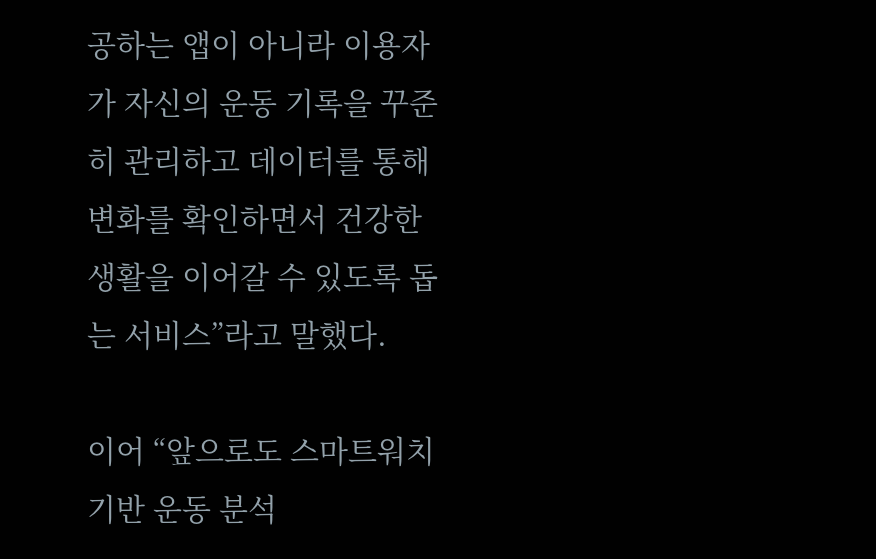공하는 앱이 아니라 이용자가 자신의 운동 기록을 꾸준히 관리하고 데이터를 통해 변화를 확인하면서 건강한 생활을 이어갈 수 있도록 돕는 서비스”라고 말했다.

이어 “앞으로도 스마트워치 기반 운동 분석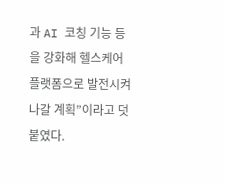과 AI 코칭 기능 등을 강화해 헬스케어 플랫폼으로 발전시켜 나갈 계획”이라고 덧붙였다.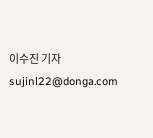이수진 기자 sujinl22@donga.com